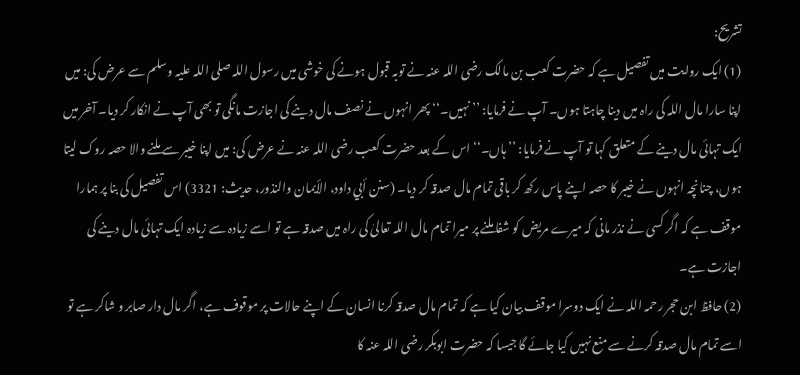تشریح:
(1) ایک روایت میں تفصیل ہے کہ حضرت کعب بن مالک رضی اللہ عنہ نے توبہ قبول ہونے کی خوشی میں رسول اللہ صلی اللہ علیہ وسلم سے عرض کی: میں اپنا سارا مال اللہ کی راہ میں دینا چاہتا ہوں۔ آپ نے فرمایا: ’’نہیں۔‘‘ پھر انہوں نے نصف مال دینے کی اجازت مانگی تو بھی آپ نے انکار کر دیا۔ آخر میں ایک تہائی مال دینے کے متعلق کہا تو آپ نے فرمایا: ’’ہاں۔‘‘ اس کے بعد حضرت کعب رضی اللہ عنہ نے عرض کی: میں اپنا خیبر سے ملنے والا حصہ روک لیتا ہوں، چنانچہ انہوں نے خیبر کا حصہ اپنے پاس رکھ کر باقی تمام مال صدقہ کر دیا۔ (سنن أبي داود، الأیمان والنذور، حدیث: 3321) اس تفصیل کی بنا پر ہمارا موقف ہے کہ اگر کسی نے نذر مانی کہ میرے مریض کو شفا ملنے پر میرا تمام مال اللہ تعالیٰ کی راہ میں صدقہ ہے تو اسے زیادہ سے زیادہ ایک تہائی مال دینے کی اجازت ہے۔
(2) حافظ ابن حجر رحمہ اللہ نے ایک دوسرا موقف بیان کیا ہے کہ تمام مال صدقہ کرنا انسان کے اپنے حالات پر موقوف ہے، اگر مال دار صابر و شاکر ہے تو اسے تمام مال صدقہ کرنے سے منع نہیں کیا جائے گا جیسا کہ حضرت ابوبکر رضی اللہ عنہ کا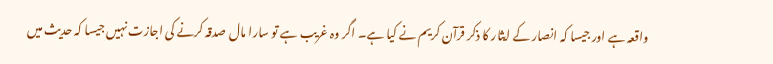واقعہ ہے اور جیسا کہ انصار کے ایثار کا ذکر قرآن کریم نے کیا ہے۔ اگر وہ غریب ہے تو سارا مال صدقہ کرنے کی اجازت نہیں جیسا کہ حدیث میں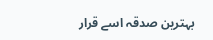بہترین صدقہ اسے قرار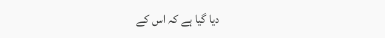دیا گیا ہے کہ اس کے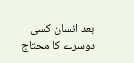بعد انسان کسی دوسرے کا محتاج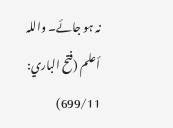نہ ہو جائے۔ واللہ أعلم (فتح الباري: 699/11)